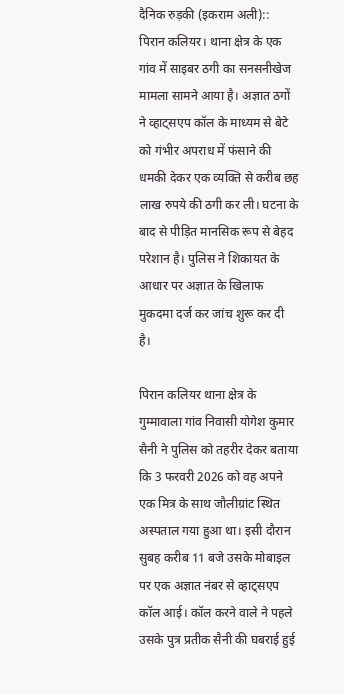दैनिक रुड़की (इकराम अली)::
पिरान कलियर। थाना क्षेत्र के एक गांव में साइबर ठगी का सनसनीखेज मामला सामने आया है। अज्ञात ठगों ने व्हाट्सएप कॉल के माध्यम से बेटे को गंभीर अपराध में फंसाने की धमकी देकर एक व्यक्ति से करीब छह लाख रुपये की ठगी कर ली। घटना के बाद से पीड़ित मानसिक रूप से बेहद परेशान है। पुलिस ने शिकायत के आधार पर अज्ञात के खिलाफ मुकदमा दर्ज कर जांच शुरू कर दी है।

पिरान कलियर थाना क्षेत्र के गुम्मावाला गांव निवासी योगेश कुमार सैनी ने पुलिस को तहरीर देकर बताया कि 3 फरवरी 2026 को वह अपने एक मित्र के साथ जौलीग्रांट स्थित अस्पताल गया हुआ था। इसी दौरान सुबह करीब 11 बजे उसके मोबाइल पर एक अज्ञात नंबर से व्हाट्सएप कॉल आई। कॉल करने वाले ने पहले उसके पुत्र प्रतीक सैनी की घबराई हुई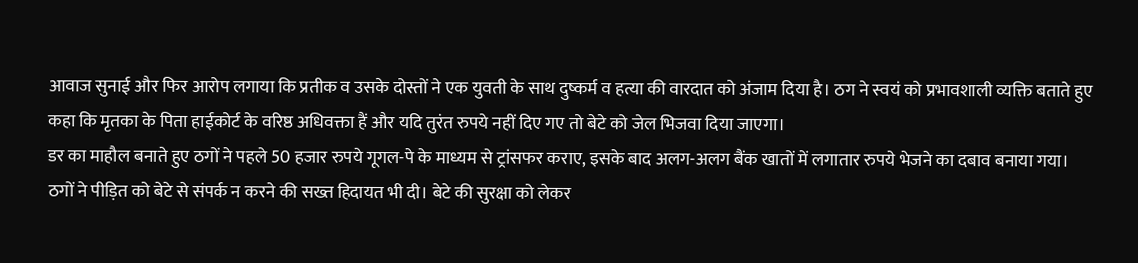आवाज सुनाई और फिर आरोप लगाया कि प्रतीक व उसके दोस्तों ने एक युवती के साथ दुष्कर्म व हत्या की वारदात को अंजाम दिया है। ठग ने स्वयं को प्रभावशाली व्यक्ति बताते हुए कहा कि मृतका के पिता हाईकोर्ट के वरिष्ठ अधिवक्ता हैं और यदि तुरंत रुपये नहीं दिए गए तो बेटे को जेल भिजवा दिया जाएगा।
डर का माहौल बनाते हुए ठगों ने पहले 50 हजार रुपये गूगल-पे के माध्यम से ट्रांसफर कराए, इसके बाद अलग-अलग बैंक खातों में लगातार रुपये भेजने का दबाव बनाया गया। ठगों ने पीड़ित को बेटे से संपर्क न करने की सख्त हिदायत भी दी। बेटे की सुरक्षा को लेकर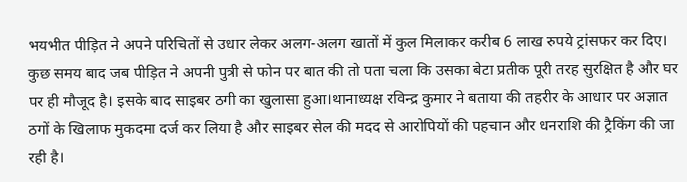भयभीत पीड़ित ने अपने परिचितों से उधार लेकर अलग-अलग खातों में कुल मिलाकर करीब 6 लाख रुपये ट्रांसफर कर दिए। कुछ समय बाद जब पीड़ित ने अपनी पुत्री से फोन पर बात की तो पता चला कि उसका बेटा प्रतीक पूरी तरह सुरक्षित है और घर पर ही मौजूद है। इसके बाद साइबर ठगी का खुलासा हुआ।थानाध्यक्ष रविन्द्र कुमार ने बताया की तहरीर के आधार पर अज्ञात ठगों के खिलाफ मुकदमा दर्ज कर लिया है और साइबर सेल की मदद से आरोपियों की पहचान और धनराशि की ट्रैकिंग की जा रही है।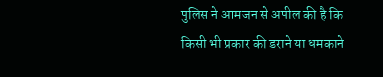पुलिस ने आमजन से अपील की है कि किसी भी प्रकार की डराने या धमकाने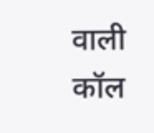वाली कॉल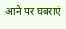आने पर घबराएं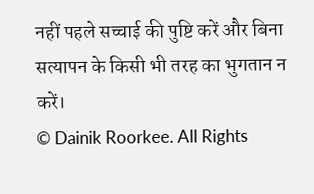नहीं पहले सच्चाई की पुष्टि करें और बिना सत्यापन के किसी भी तरह का भुगतान न करें।
© Dainik Roorkee. All Rights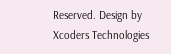Reserved. Design by Xcoders Technologies